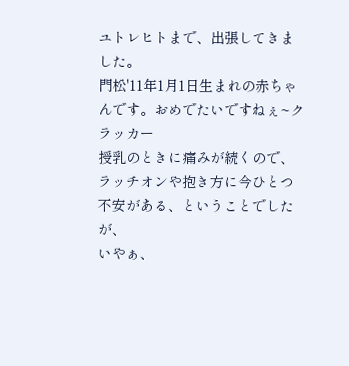ユトレヒトまで、出張してきました。
門松'11年1月1日生まれの赤ちゃんです。おめでたいですねぇ~クラッカー
授乳のときに痛みが続くので、ラッチオンや抱き方に今ひとつ不安がある、ということでしたが、
いやぁ、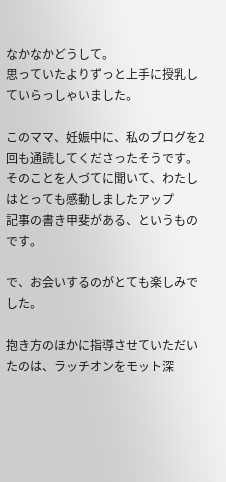なかなかどうして。
思っていたよりずっと上手に授乳していらっしゃいました。

このママ、妊娠中に、私のブログを2回も通読してくださったそうです。
そのことを人づてに聞いて、わたしはとっても感動しましたアップ
記事の書き甲斐がある、というものです。

で、お会いするのがとても楽しみでした。

抱き方のほかに指導させていただいたのは、ラッチオンをモット深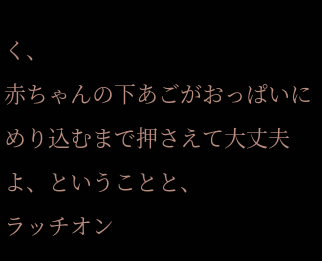く、
赤ちゃんの下あごがおっぱいにめり込むまで押さえて大丈夫よ、ということと、
ラッチオン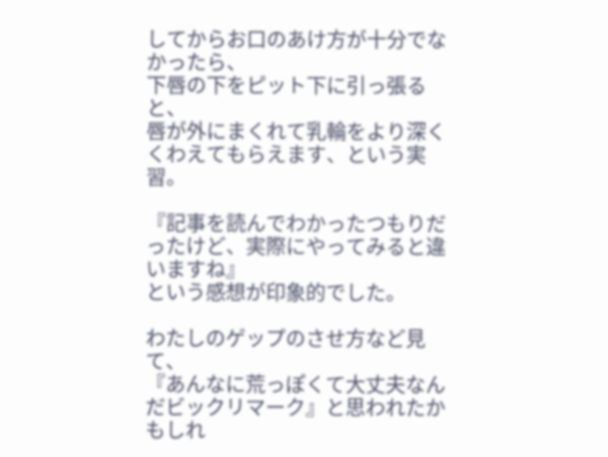してからお口のあけ方が十分でなかったら、
下唇の下をピット下に引っ張ると、
唇が外にまくれて乳輪をより深くくわえてもらえます、という実習。

『記事を読んでわかったつもりだったけど、実際にやってみると違いますね』
という感想が印象的でした。

わたしのゲップのさせ方など見て、
『あんなに荒っぽくて大丈夫なんだビックリマーク』と思われたかもしれ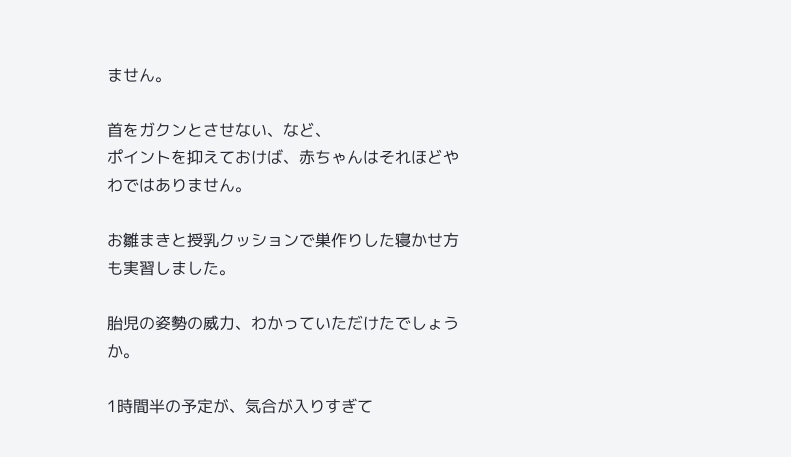ません。

首をガクンとさせない、など、
ポイントを抑えておけば、赤ちゃんはそれほどやわではありません。

お雛まきと授乳クッションで巣作りした寝かせ方も実習しました。

胎児の姿勢の威力、わかっていただけたでしょうか。

1時間半の予定が、気合が入りすぎて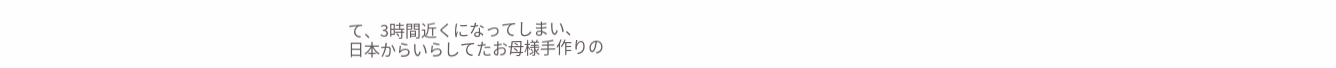て、3時間近くになってしまい、
日本からいらしてたお母様手作りの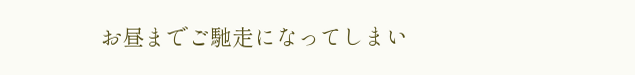お昼までご馳走になってしまい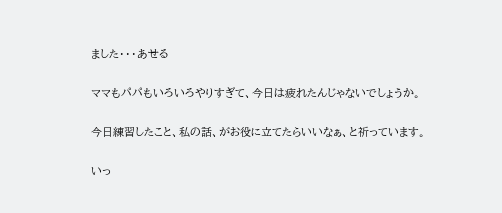ました・・・あせる

ママもパパもいろいろやりすぎて、今日は疲れたんじゃないでしょうか。

今日練習したこと、私の話、がお役に立てたらいいなぁ、と祈っています。

いっ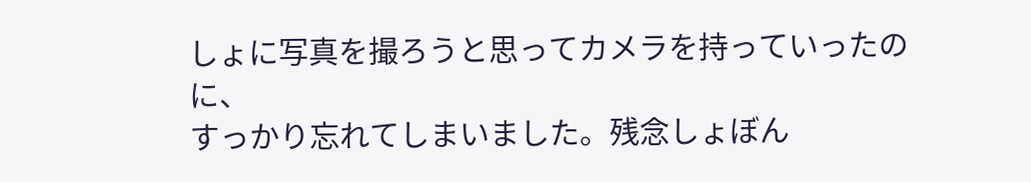しょに写真を撮ろうと思ってカメラを持っていったのに、
すっかり忘れてしまいました。残念しょぼん